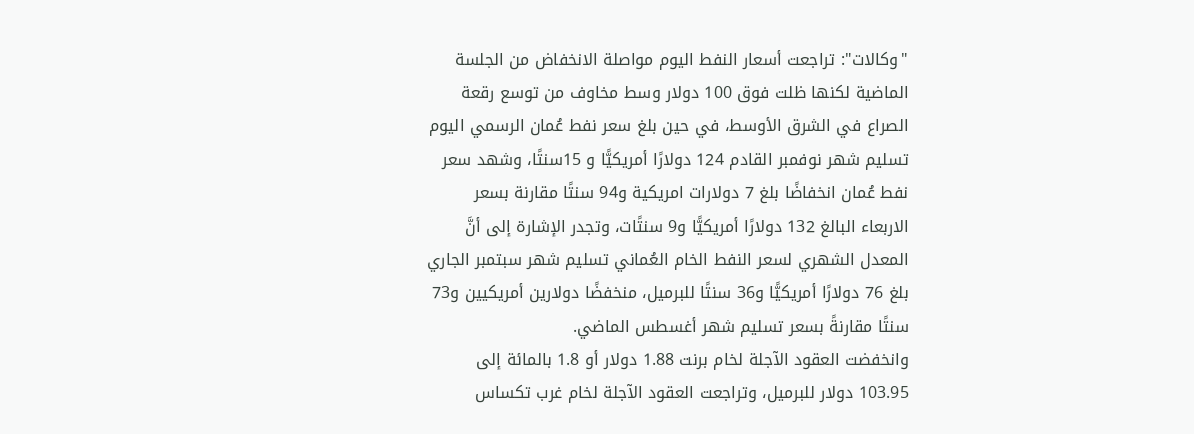"وكالات": تراجعت أسعار النفط اليوم مواصلة الانخفاض من الجلسة الماضية لكنها ظلت فوق 100 دولار وسط مخاوف من توسع رقعة الصراع في الشرق الأوسط، في حين بلغ سعر نفط عُمان الرسمي اليوم تسليم شهر نوفمبر القادم 124 دولارًا أمريكيًّا و 15سنتًا، وشهد سعر نفط عُمان انخفاضًا بلغ 7 دولارات امريكية و94 سنتًا مقارنة بسعر الاربعاء البالغ 132 دولارًا أمريكيًّا و9 سنتًات، وتجدر الإشارة إلى أنَّ المعدل الشهري لسعر النفط الخام العُماني تسليم شهر سبتمبر الجاري بلغ 76 دولارًا أمريكيًّا و36 سنتًا للبرميل، منخفضًا دولارين أمريكيين و73 سنتًا مقارنةً بسعر تسليم شهر أغسطس الماضي.
وانخفضت العقود الآجلة لخام برنت 1.88 دولار أو 1.8 بالمائة إلى 103.95 دولار للبرميل، وتراجعت العقود الآجلة لخام غرب تكساس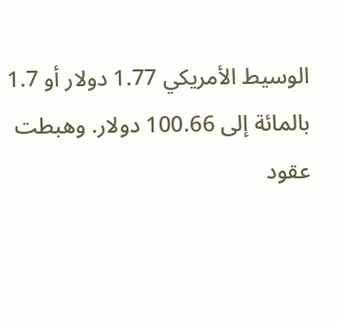الوسيط الأمريكي 1.77 دولار أو 1.7 بالمائة إلى 100.66 دولار. وهبطت عقود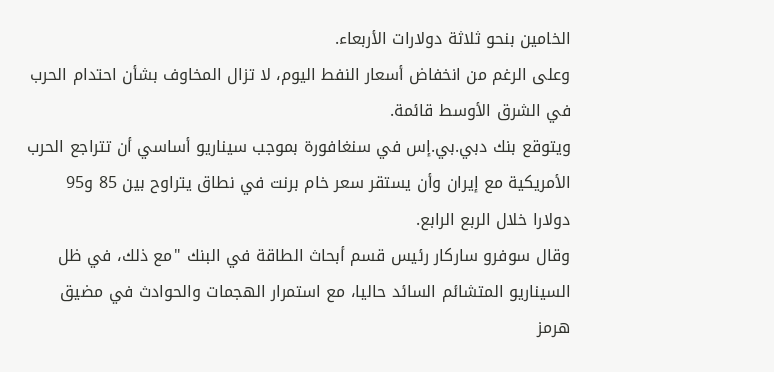الخامين بنحو ثلاثة دولارات الأربعاء.
وعلى الرغم من انخفاض أسعار النفط اليوم، لا تزال المخاوف بشأن احتدام الحرب في الشرق الأوسط قائمة.
ويتوقع بنك دبي.بي.إس في سنغافورة بموجب سيناريو أساسي أن تتراجع الحرب الأمريكية مع إيران وأن يستقر سعر خام برنت في نطاق يتراوح بين 85 و95 دولارا خلال الربع الرابع.
وقال سوفرو ساركار رئيس قسم أبحاث الطاقة في البنك "مع ذلك، في ظل السيناريو المتشائم السائد حاليا، مع استمرار الهجمات والحوادث في مضيق هرمز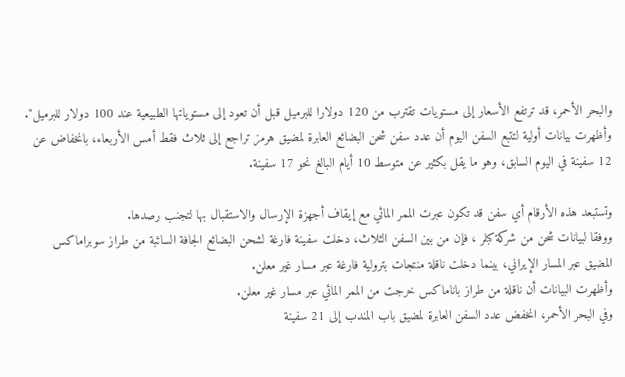والبحر الأحمر، قد ترتفع الأسعار إلى مستويات تقترب من 120 دولارا للبرميل قبل أن تعود إلى مستوياتها الطبيعية عند 100 دولار للبرميل".
وأظهرت بيانات أولية لتتبع السفن اليوم أن عدد سفن شحن البضائع العابرة لمضيق هرمز تراجع إلى ثلاث فقط أمس الأربعاء، بانخفاض عن 12 سفينة في اليوم السابق، وهو ما يقل بكثير عن متوسط 10 أيام البالغ نحو 17 سفينة.

وتستبعد هذه الأرقام أي سفن قد تكون عبرت الممر المائي مع إيقاف أجهزة الإرسال والاستقبال بها لتجنب رصدها.
ووفقا لبيانات شحن من شركة كبلر ، فإن من بين السفن الثلاث، دخلت سفينة فارغة لشحن البضائع الجافة السائبة من ‌طراز سوبراماكس المضيق عبر المسار الإيراني، بينما دخلت ناقلة منتجات بترولية فارغة عبر مسار غير معلن.
وأظهرت البيانات أن ناقلة من طراز باناماكس خرجت من الممر المائي عبر مسار غير معلن.
وفي البحر الأحمر، انخفض عدد السفن العابرة لمضيق باب المندب إلى 21 سفينة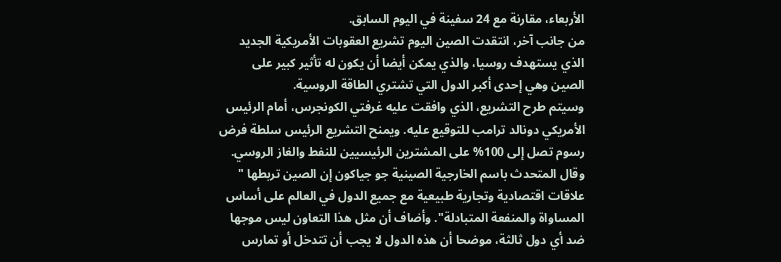الأربعاء، مقارنة مع 24 سفينة في اليوم السابق.
من جانب آخر، انتقدت الصين اليوم تشريع العقوبات الأمريكية الجديد الذي يستهدف روسيا، والذي يمكن أيضا أن يكون له تأثير كبير على الصين وهي إحدى أكبر الدول التي تشتري الطاقة الروسية.
وسيتم طرح التشريع، الذي وافقت عليه غرفتي الكونجرس، أمام الرئيس الأمريكي دونالد ترامب للتوقيع عليه. ويمنح التشريع الرئيس سلطة فرض رسوم تصل إلى 100% على المشترين الرئيسيين للنفط والغاز الروسي. وقال المتحدث باسم الخارجية الصينية جو جياكون إن الصين تربطها " علاقات اقتصادية وتجارية طبيعية مع جميع الدول في العالم على أساس المساواة والمنفعة المتبادلة". وأضاف أن مثل هذا التعاون ليس موجها ضد أي دول ثالثة، موضحا أن هذه الدول لا يجب أن تتدخل أو تمارس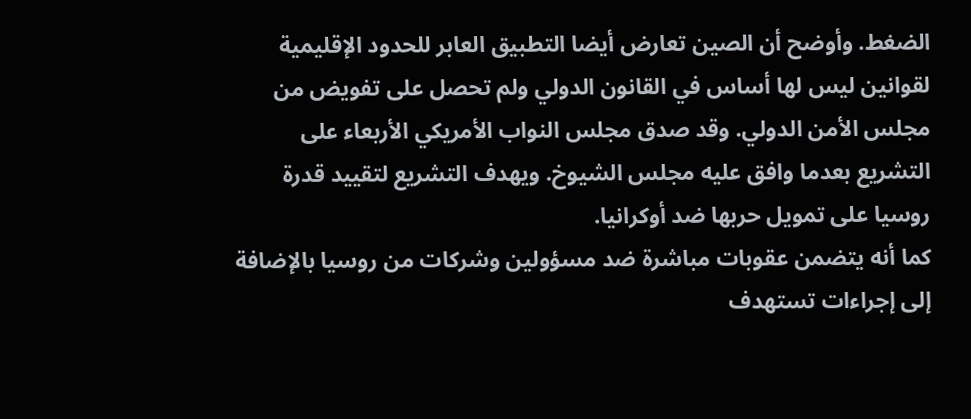الضغط. وأوضح أن الصين تعارض أيضا التطبيق العابر للحدود الإقليمية لقوانين ليس لها أساس في القانون الدولي ولم تحصل على تفويض من مجلس الأمن الدولي. وقد صدق مجلس النواب الأمريكي الأربعاء على التشريع بعدما وافق عليه مجلس الشيوخ. ويهدف التشريع لتقييد قدرة روسيا على تمويل حربها ضد أوكرانيا.
كما أنه يتضمن عقوبات مباشرة ضد مسؤولين وشركات من روسيا بالإضافة إلى إجراءات تستهدف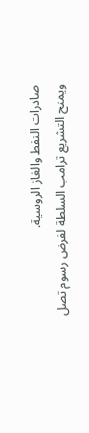صادرات النفط والغاز الروسية.
ويمنح التشريع ترامب السلطة لفرض رسوم تصل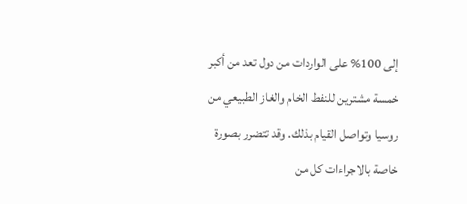إلى 100% على الواردات من دول تعد من أكبر خمسة مشترين للنفط الخام والغاز الطبيعي من روسيا وتواصل القيام بذلك. وقد تتضرر بصورة خاصة بالاجراءات كل من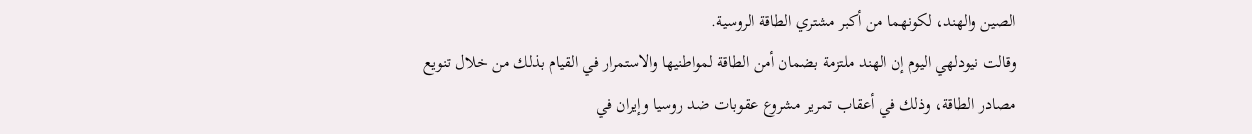الصين والهند، لكونهما من أكبر مشتري الطاقة الروسية.
وقالت نيودلهي اليوم إن الهند ملتزمة بضمان أمن الطاقة لمواطنيها والاستمرار في القيام بذلك من خلال تنويع مصادر الطاقة، وذلك في أعقاب تمرير مشروع عقوبات ضد روسيا وإيران في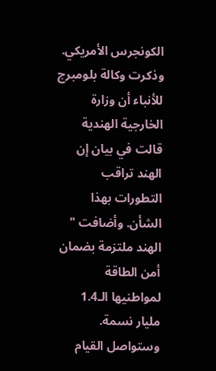الكونجرس الأمريكي. وذكرت وكالة بلومبرج للأنباء أن وزارة الخارجية الهندية قالت في بيان إن الهند تراقب التطورات بهذا الشأن. وأضافت " الهند ملتزمة بضمان أمن الطاقة لمواطنيها الـ1.4 مليار نسمة. وستواصل القيام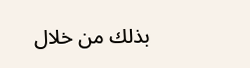بذلك من خلال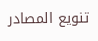تنويع المصادر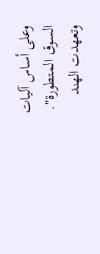وعلى أساس آليات السوق المتطورة". وتعهدت الهند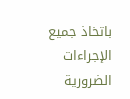باتخاذ جميع الإجراءات الضرورية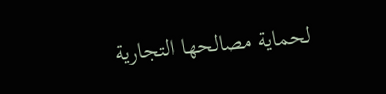لحماية مصالحها التجارية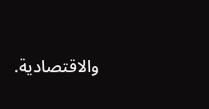والاقتصادية.